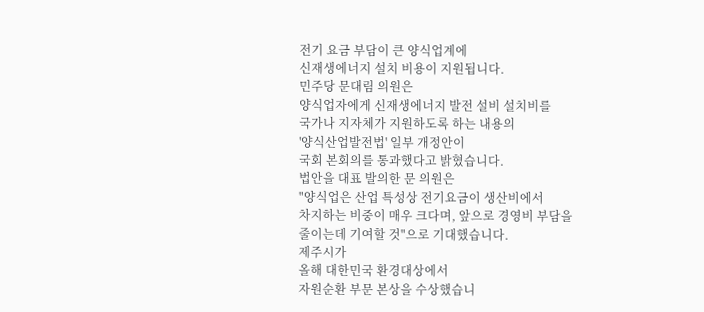전기 요금 부담이 큰 양식업계에
신재생에너지 설치 비용이 지원됩니다.
민주당 문대림 의원은
양식업자에게 신재생에너지 발전 설비 설치비를
국가나 지자체가 지원하도록 하는 내용의
'양식산업발전법' 일부 개정안이
국회 본회의를 통과했다고 밝혔습니다.
법안을 대표 발의한 문 의원은
"양식업은 산업 특성상 전기요금이 생산비에서
차지하는 비중이 매우 크다며, 앞으로 경영비 부담을
줄이는데 기여할 것"으로 기대했습니다.
제주시가
올해 대한민국 환경대상에서
자원순환 부문 본상을 수상했습니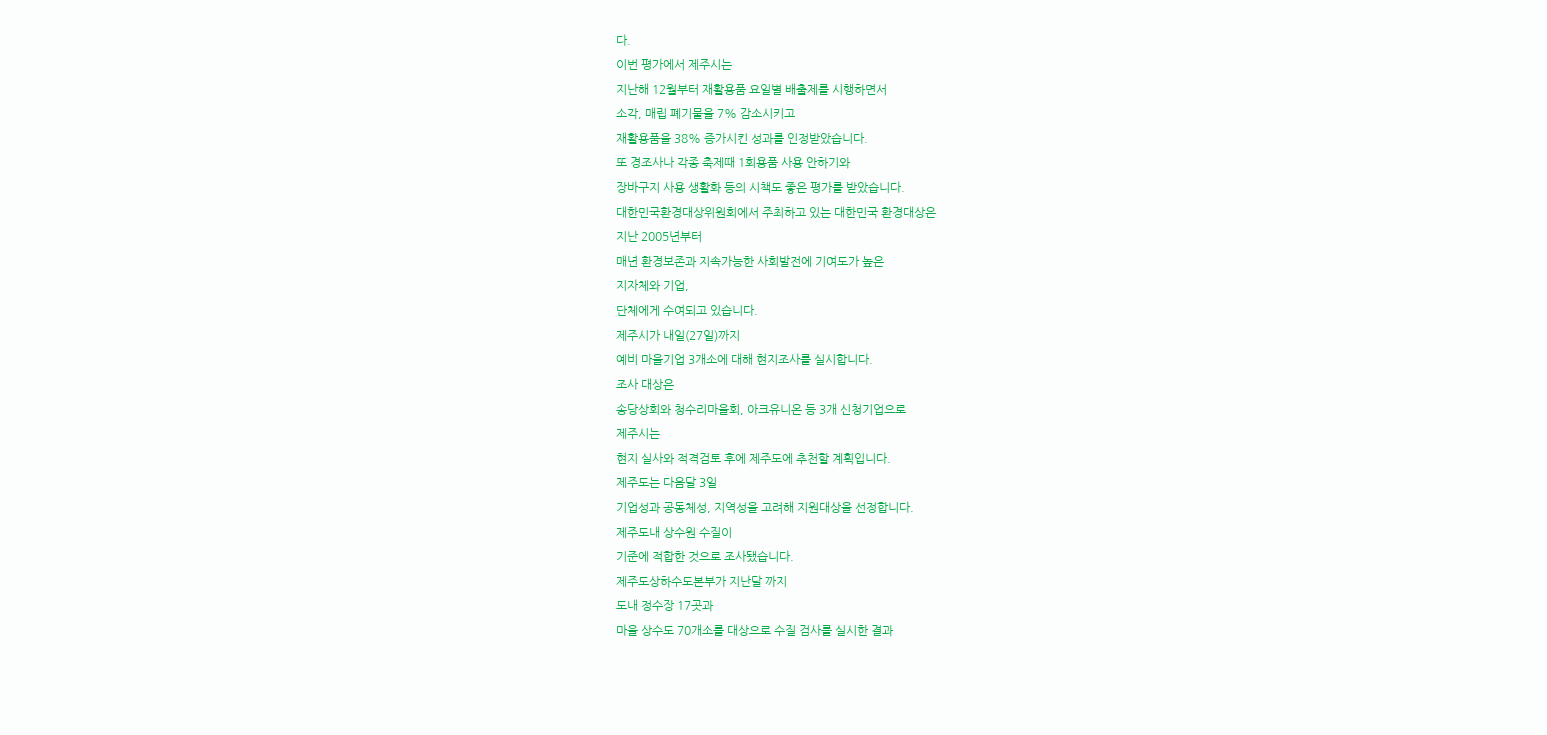다.
이번 평가에서 제주시는
지난해 12월부터 재활용품 요일별 배출제를 시행하면서
소각, 매립 폐기물을 7% 감소시키고
재활용품을 38% 증가시킨 성과를 인정받았습니다.
또 경조사나 각종 축제때 1회용품 사용 안하기와
장바구지 사용 생활화 등의 시책도 좋은 평가를 받았습니다.
대한민국환경대상위원회에서 주최하고 있는 대한민국 환경대상은
지난 2005년부터
매년 환경보존과 지속가능한 사회발전에 기여도가 높은
지자체와 기업,
단체에게 수여되고 있습니다.
제주시가 내일(27일)까지
예비 마을기업 3개소에 대해 현지조사를 실시합니다.
조사 대상은
송당상회와 청수리마을회, 아크유니온 등 3개 신청기업으로
제주시는
현지 실사와 적격검토 후에 제주도에 추천할 계획입니다.
제주도는 다음달 3일
기업성과 공동체성, 지역성을 고려해 지원대상을 선정합니다.
제주도내 상수원 수질이
기준에 적합한 것으로 조사됐습니다.
제주도상하수도본부가 지난달 까지
도내 정수장 17곳과
마을 상수도 70개소를 대상으로 수질 검사를 실시한 결과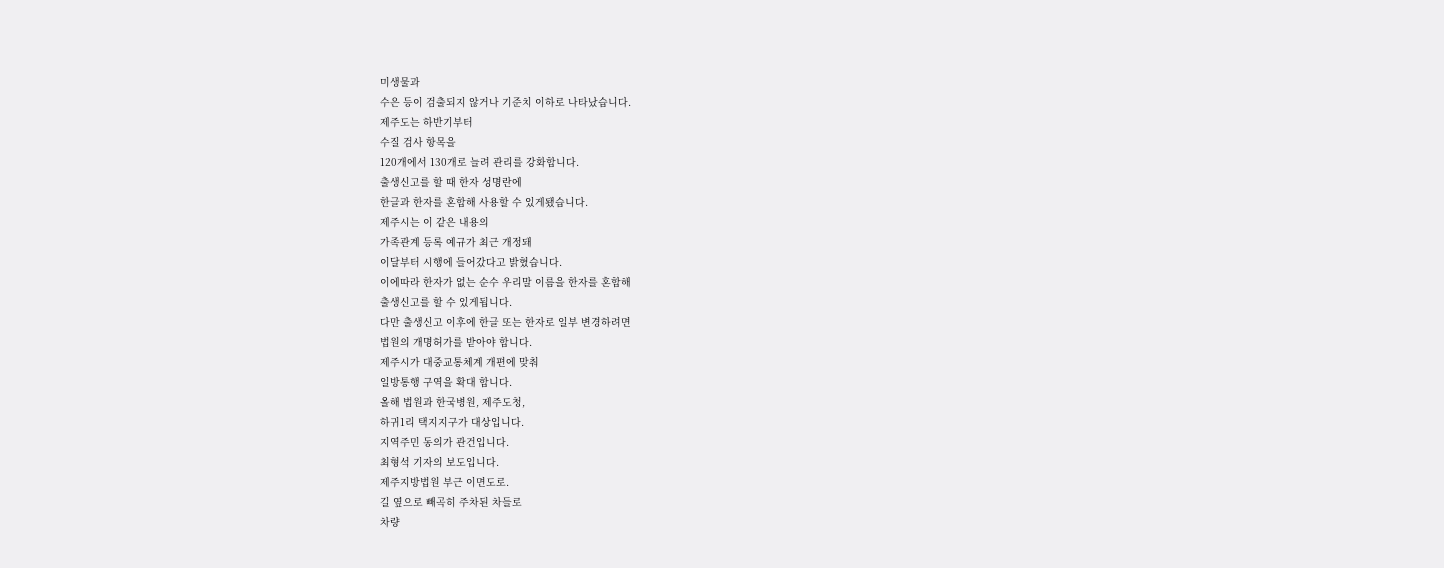미생물과
수은 등이 검출되지 않거나 기준치 이하로 나타났습니다.
제주도는 하반기부터
수질 검사 항목을
120개에서 130개로 늘려 관리를 강화합니다.
출생신고를 할 때 한자 성명란에
한글과 한자를 혼합해 사용할 수 있게됐습니다.
제주시는 이 같은 내용의
가족관계 등록 예규가 최근 개정돼
이달부터 시행에 들어갔다고 밝혔습니다.
이에따라 한자가 없는 순수 우리말 이름을 한자를 혼합해
출생신고를 할 수 있게됩니다.
다만 출생신고 이후에 한글 또는 한자로 일부 변경하려면
법원의 개명허가를 받아야 합니다.
제주시가 대중교통체계 개편에 맞춰
일방통행 구역을 확대 합니다.
올해 법원과 한국병원, 제주도청,
하귀1리 택지지구가 대상입니다.
지역주민 동의가 관건입니다.
최형석 기자의 보도입니다.
제주지방법원 부근 이면도로.
길 옆으로 빼곡히 주차된 차들로
차량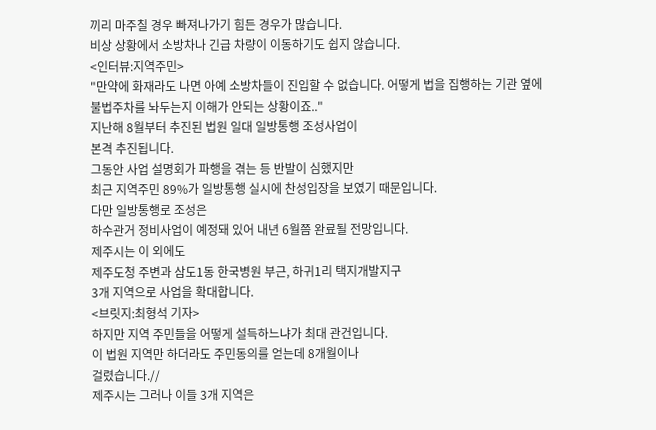끼리 마주칠 경우 빠져나가기 힘든 경우가 많습니다.
비상 상황에서 소방차나 긴급 차량이 이동하기도 쉽지 않습니다.
<인터뷰:지역주민>
"만약에 화재라도 나면 아예 소방차들이 진입할 수 없습니다. 어떻게 법을 집행하는 기관 옆에 불법주차를 놔두는지 이해가 안되는 상황이죠.."
지난해 8월부터 추진된 법원 일대 일방통행 조성사업이
본격 추진됩니다.
그동안 사업 설명회가 파행을 겪는 등 반발이 심했지만
최근 지역주민 89%가 일방통행 실시에 찬성입장을 보였기 때문입니다.
다만 일방통행로 조성은
하수관거 정비사업이 예정돼 있어 내년 6월쯤 완료될 전망입니다.
제주시는 이 외에도
제주도청 주변과 삼도1동 한국병원 부근, 하귀1리 택지개발지구
3개 지역으로 사업을 확대합니다.
<브릿지:최형석 기자>
하지만 지역 주민들을 어떻게 설득하느냐가 최대 관건입니다.
이 법원 지역만 하더라도 주민동의를 얻는데 8개월이나
걸렸습니다.//
제주시는 그러나 이들 3개 지역은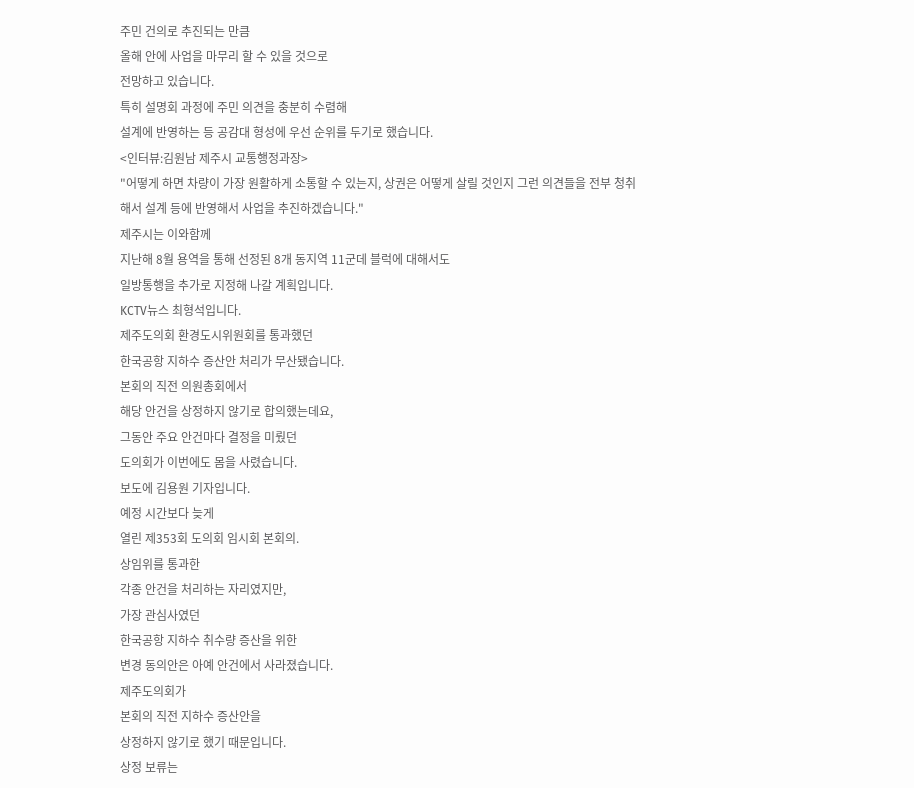주민 건의로 추진되는 만큼
올해 안에 사업을 마무리 할 수 있을 것으로
전망하고 있습니다.
특히 설명회 과정에 주민 의견을 충분히 수렴해
설계에 반영하는 등 공감대 형성에 우선 순위를 두기로 했습니다.
<인터뷰:김원남 제주시 교통행정과장>
"어떻게 하면 차량이 가장 원활하게 소통할 수 있는지, 상권은 어떻게 살릴 것인지 그런 의견들을 전부 청취해서 설계 등에 반영해서 사업을 추진하겠습니다."
제주시는 이와함께
지난해 8월 용역을 통해 선정된 8개 동지역 11군데 블럭에 대해서도
일방통행을 추가로 지정해 나갈 계획입니다.
KCTV뉴스 최형석입니다.
제주도의회 환경도시위원회를 통과했던
한국공항 지하수 증산안 처리가 무산됐습니다.
본회의 직전 의원총회에서
해당 안건을 상정하지 않기로 합의했는데요,
그동안 주요 안건마다 결정을 미뤘던
도의회가 이번에도 몸을 사렸습니다.
보도에 김용원 기자입니다.
예정 시간보다 늦게
열린 제353회 도의회 임시회 본회의.
상임위를 통과한
각종 안건을 처리하는 자리였지만,
가장 관심사였던
한국공항 지하수 취수량 증산을 위한
변경 동의안은 아예 안건에서 사라졌습니다.
제주도의회가
본회의 직전 지하수 증산안을
상정하지 않기로 했기 때문입니다.
상정 보류는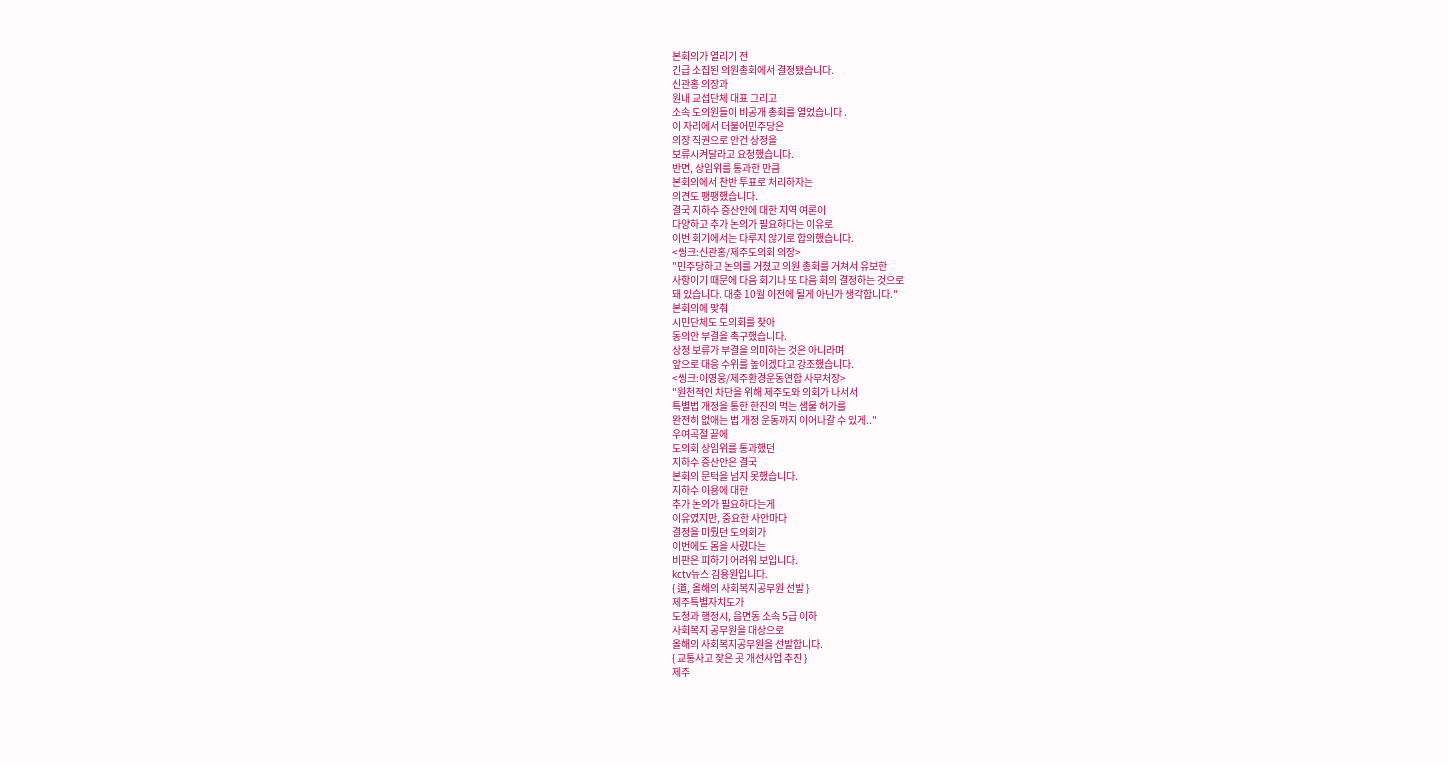본회의가 열리기 전
긴급 소집된 의원총회에서 결정됐습니다.
신관홍 의장과
원내 교섭단체 대표 그리고
소속 도의원들이 비공개 총회를 열었습니다 .
이 자리에서 더불어민주당은
의장 직권으로 안건 상정을
보류시켜달라고 요청했습니다.
반면, 상임위를 통과한 만큼
본회의에서 찬반 투표로 처리하자는
의견도 팽팽했습니다.
결국 지하수 증산안에 대한 지역 여론이
다양하고 추가 논의가 필요하다는 이유로
이번 회기에서는 다루지 않기로 합의했습니다.
<씽크:신관홍/제주도의회 의장>
"민주당하고 논의를 거쳤고 의원 총회를 거쳐서 유보한
사항이기 때문에 다음 회기나 또 다음 회의 결정하는 것으로
돼 있습니다. 대충 10월 이전에 될게 아닌가 생각합니다."
본회의에 맞춰
시민단체도 도의회를 찾아
동의안 부결을 촉구했습니다.
상정 보류가 부결을 의미하는 것은 아니라며
앞으로 대응 수위를 높이겠다고 강조했습니다.
<씽크:이영웅/제주환경운동연합 사무처장>
"원천적인 차단을 위해 제주도와 의회가 나서서
특별법 개정을 통한 한진의 먹는 샘물 허가를
완전히 없애는 법 개정 운동까지 이어나갈 수 있게.."
우여곡절 끝에
도의회 상임위를 통과했던
지하수 증산안은 결국
본회의 문턱을 넘지 못했습니다.
지하수 이용에 대한
추가 논의가 필요하다는게
이유였지만, 중요한 사안마다
결정을 미뤘던 도의회가
이번에도 몸을 사렸다는
비판은 피하기 어려워 보입니다.
kctv뉴스 김용원입니다.
{ 道, 올해의 사회복지공무원 선발 }
제주특별자치도가
도청과 행정시, 읍면동 소속 5급 이하
사회복지 공무원을 대상으로
올해의 사회복지공무원을 선발합니다.
{ 교통사고 잦은 곳 개선사업 추진 }
제주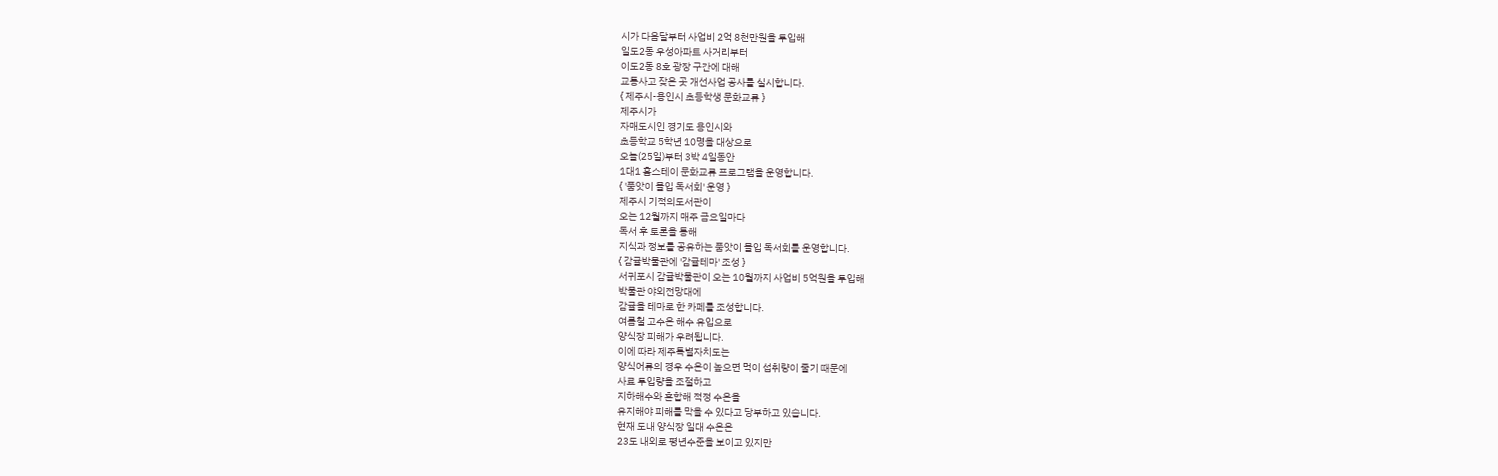시가 다음달부터 사업비 2억 8천만원을 투입해
일도2동 우성아파트 사거리부터
이도2동 8호 광장 구간에 대해
교통사고 잦은 곳 개선사업 공사를 실시합니다.
{ 제주시-용인시 초등학생 문화교류 }
제주시가
자매도시인 경기도 용인시와
초등학교 5학년 10명을 대상으로
오늘(25일)부터 3박 4일동안
1대1 홈스테이 문화교류 프로그램을 운영합니다.
{ '품앗이 몰입 독서회' 운영 }
제주시 기적의도서관이
오는 12월까지 매주 금요일마다
독서 후 토론을 통해
지식과 정보를 공유하는 품앗이 몰입 독서회를 운영합니다.
{ 감귤박물관에 '감귤테마' 조성 }
서귀포시 감귤박물관이 오는 10월까지 사업비 5억원을 투입해
박물관 야외전망대에
감귤을 테마로 한 카페를 조성합니다.
여름철 고수온 해수 유입으로
양식장 피해가 우려됩니다.
이에 따라 제주특별자치도는
양식어류의 경우 수온이 높으면 먹이 섭취량이 줄기 때문에
사료 투입량을 조절하고
지하해수와 혼합해 적정 수온을
유지해야 피해를 막을 수 있다고 당부하고 있습니다.
현재 도내 양식장 일대 수온은
23도 내외로 평년수준을 보이고 있지만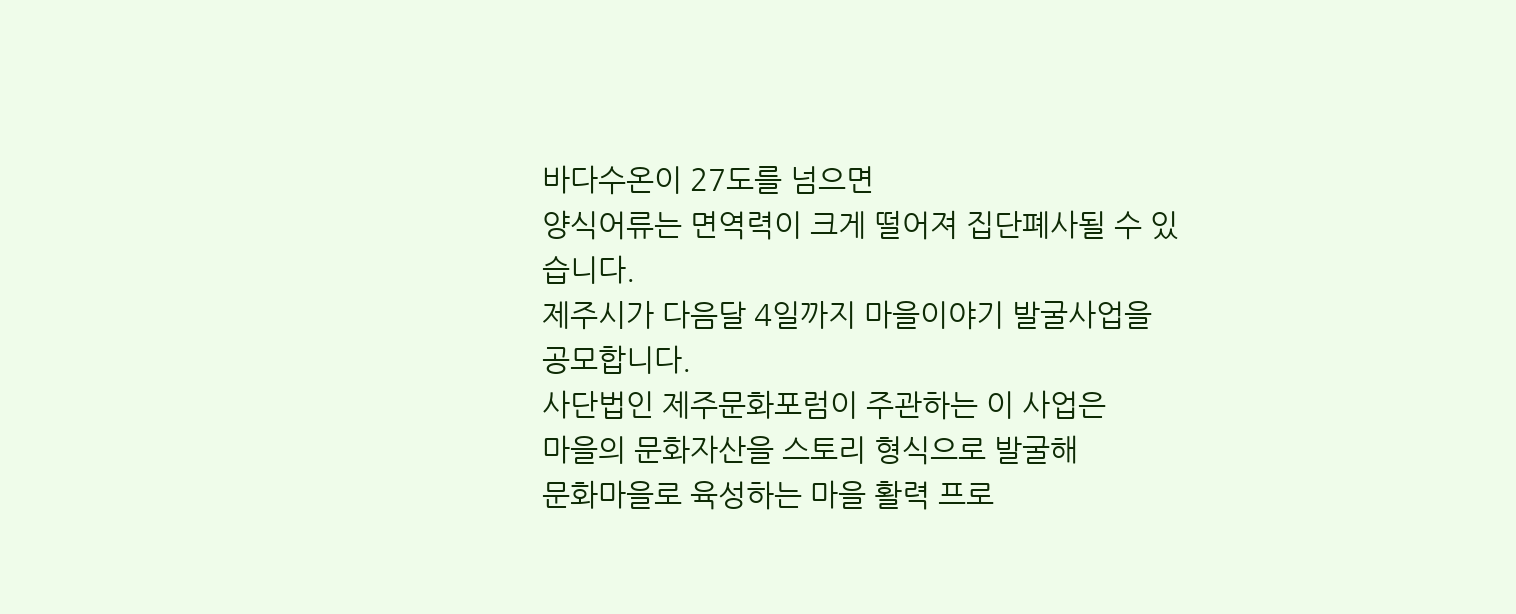바다수온이 27도를 넘으면
양식어류는 면역력이 크게 떨어져 집단폐사될 수 있습니다.
제주시가 다음달 4일까지 마을이야기 발굴사업을 공모합니다.
사단법인 제주문화포럼이 주관하는 이 사업은
마을의 문화자산을 스토리 형식으로 발굴해
문화마을로 육성하는 마을 활력 프로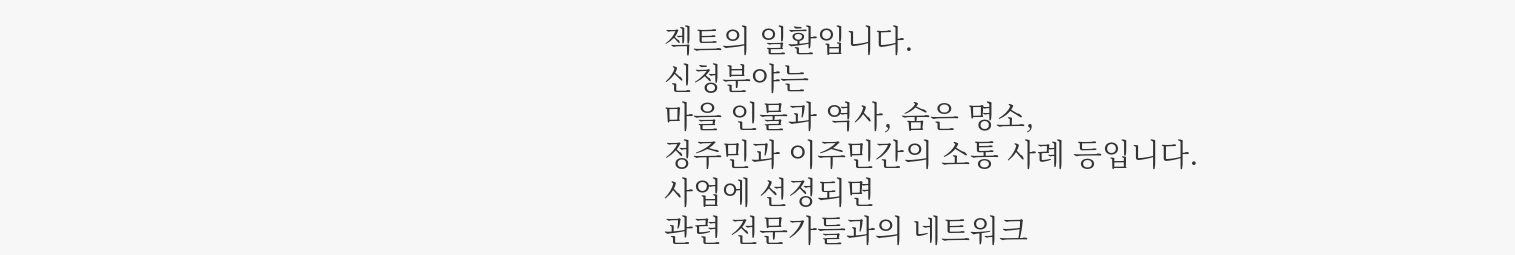젝트의 일환입니다.
신청분야는
마을 인물과 역사, 숨은 명소,
정주민과 이주민간의 소통 사례 등입니다.
사업에 선정되면
관련 전문가들과의 네트워크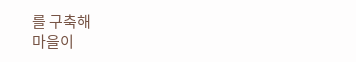를 구축해
마을이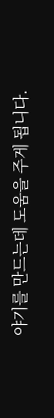야기를 만드는데 도움을 주게 됩니다.